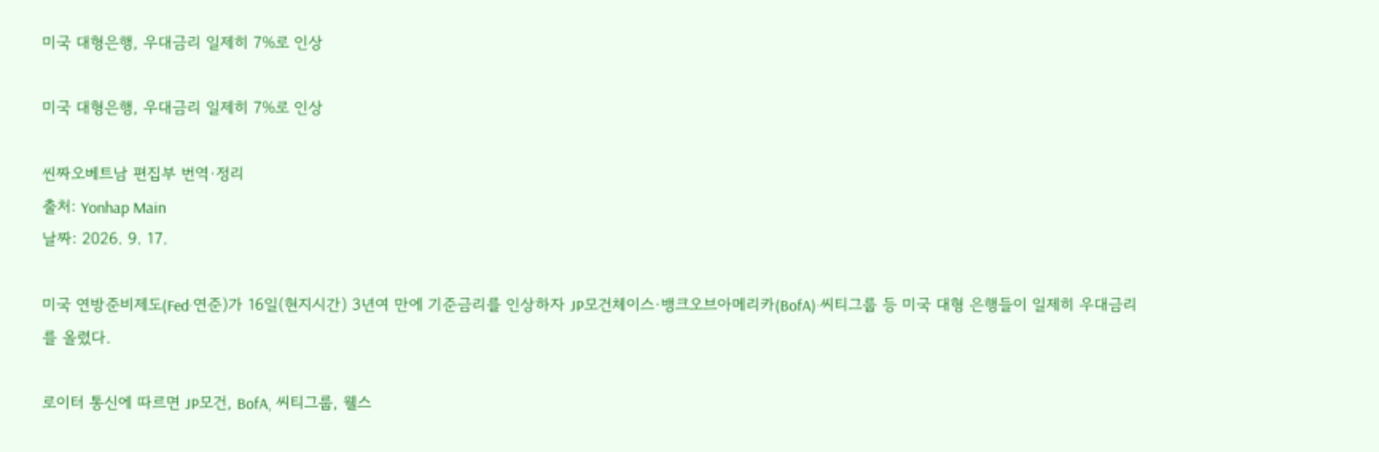미국 대형은행, 우대금리 일제히 7%로 인상

미국 대형은행, 우대금리 일제히 7%로 인상

씬짜오베트남 편집부 번역·정리
출처: Yonhap Main
날짜: 2026. 9. 17.

미국 연방준비제도(Fed·연준)가 16일(현지시간) 3년여 만에 기준금리를 인상하자 JP모건체이스·뱅크오브아메리카(BofA)·씨티그룹 등 미국 대형 은행들이 일제히 우대금리를 올렸다.

로이터 통신에 따르면 JP모건, BofA, 씨티그룹, 웰스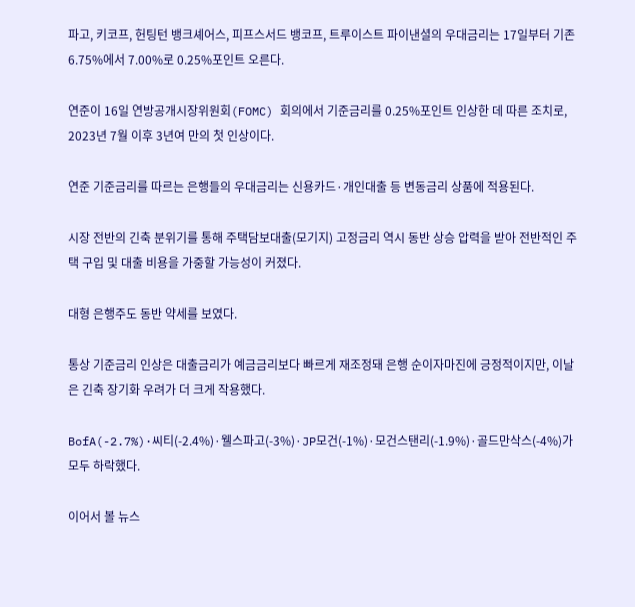파고, 키코프, 헌팅턴 뱅크셰어스, 피프스서드 뱅코프, 트루이스트 파이낸셜의 우대금리는 17일부터 기존 6.75%에서 7.00%로 0.25%포인트 오른다.

연준이 16일 연방공개시장위원회(FOMC) 회의에서 기준금리를 0.25%포인트 인상한 데 따른 조치로, 2023년 7월 이후 3년여 만의 첫 인상이다.

연준 기준금리를 따르는 은행들의 우대금리는 신용카드·개인대출 등 변동금리 상품에 적용된다.

시장 전반의 긴축 분위기를 통해 주택담보대출(모기지) 고정금리 역시 동반 상승 압력을 받아 전반적인 주택 구입 및 대출 비용을 가중할 가능성이 커졌다.

대형 은행주도 동반 약세를 보였다.

통상 기준금리 인상은 대출금리가 예금금리보다 빠르게 재조정돼 은행 순이자마진에 긍정적이지만, 이날은 긴축 장기화 우려가 더 크게 작용했다.

BofA(-2.7%)·씨티(-2.4%)·웰스파고(-3%)·JP모건(-1%)·모건스탠리(-1.9%)·골드만삭스(-4%)가 모두 하락했다.

이어서 볼 뉴스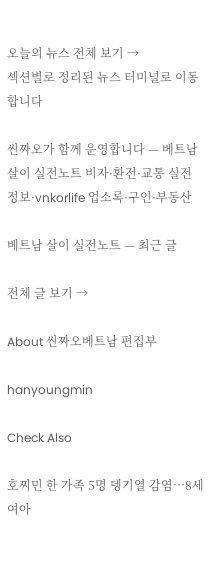오늘의 뉴스 전체 보기 →
섹션별로 정리된 뉴스 터미널로 이동합니다

씬짜오가 함께 운영합니다 — 베트남 살이 실전노트 비자·환전·교통 실전 정보·vnkorlife 업소록·구인·부동산

베트남 살이 실전노트 — 최근 글

전체 글 보기 →

About 씬짜오베트남 편집부

hanyoungmin

Check Also

호찌민 한 가족 5명 뎅기열 감염…8세 여아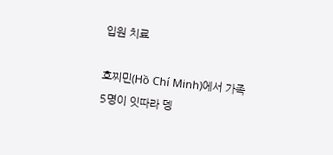입원 치료

호찌민(Hồ Chí Minh)에서 가족 5명이 잇따라 뎅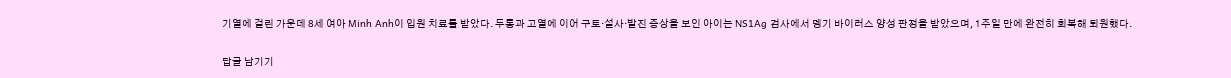기열에 걸린 가운데 8세 여아 Minh Anh이 입원 치료를 받았다. 두통과 고열에 이어 구토·설사·발진 증상을 보인 아이는 NS1Ag 검사에서 뎅기 바이러스 양성 판정을 받았으며, 1주일 만에 완전히 회복해 퇴원했다.

답글 남기기